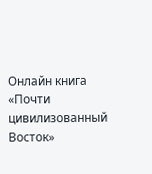Онлайн книга «Почти цивилизованный Восток»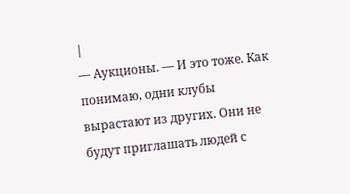|
— Аукционы. — И это тоже. Как понимаю, одни клубы вырастают из других. Они не будут приглашать людей с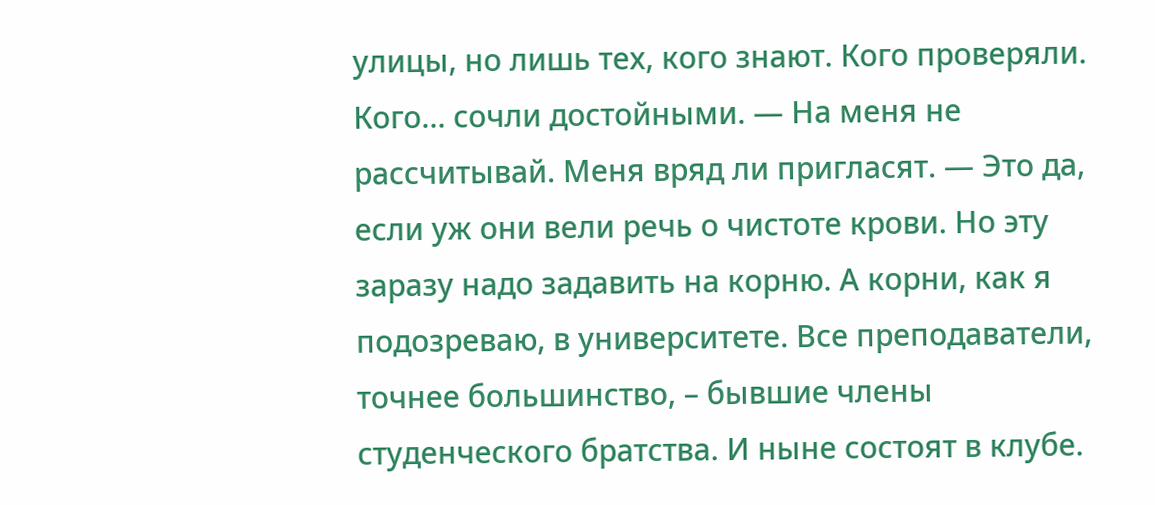улицы, но лишь тех, кого знают. Кого проверяли. Кого… сочли достойными. — На меня не рассчитывай. Меня вряд ли пригласят. — Это да, если уж они вели речь о чистоте крови. Но эту заразу надо задавить на корню. А корни, как я подозреваю, в университете. Все преподаватели, точнее большинство, – бывшие члены студенческого братства. И ныне состоят в клубе.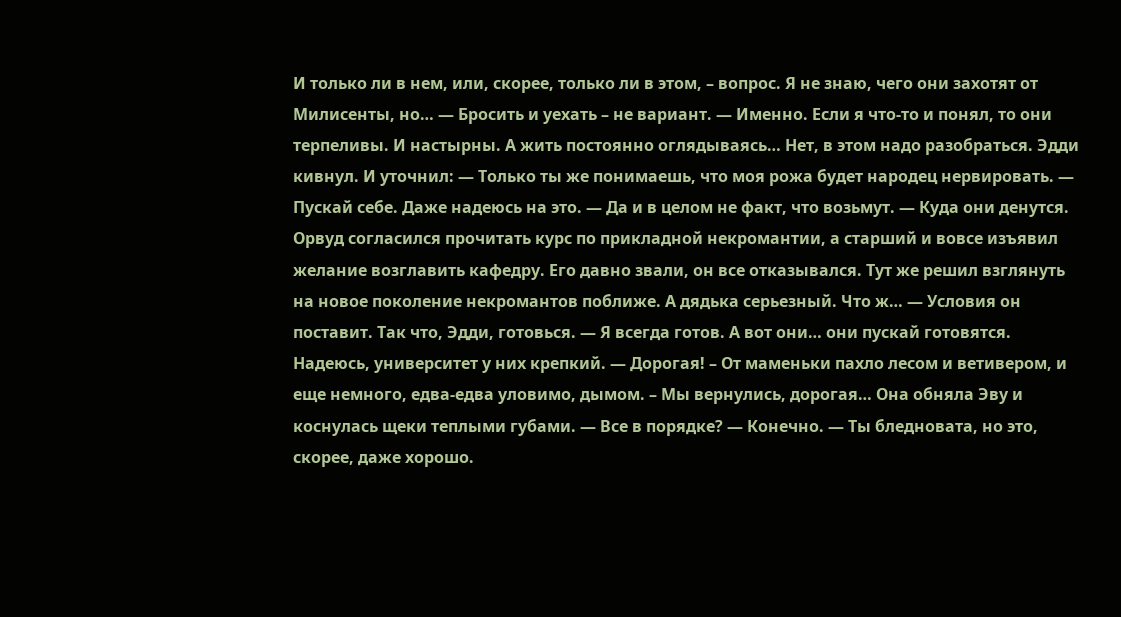И только ли в нем, или, скорее, только ли в этом, – вопрос. Я не знаю, чего они захотят от Милисенты, но… — Бросить и уехать – не вариант. — Именно. Если я что-то и понял, то они терпеливы. И настырны. А жить постоянно оглядываясь… Нет, в этом надо разобраться. Эдди кивнул. И уточнил: — Только ты же понимаешь, что моя рожа будет народец нервировать. — Пускай себе. Даже надеюсь на это. — Да и в целом не факт, что возьмут. — Куда они денутся. Орвуд согласился прочитать курс по прикладной некромантии, а старший и вовсе изъявил желание возглавить кафедру. Его давно звали, он все отказывался. Тут же решил взглянуть на новое поколение некромантов поближе. А дядька серьезный. Что ж… — Условия он поставит. Так что, Эдди, готовься. — Я всегда готов. А вот они… они пускай готовятся. Надеюсь, университет у них крепкий. — Дорогая! – От маменьки пахло лесом и ветивером, и еще немного, едва-едва уловимо, дымом. – Мы вернулись, дорогая… Она обняла Эву и коснулась щеки теплыми губами. — Все в порядке? — Конечно. — Ты бледновата, но это, скорее, даже хорошо.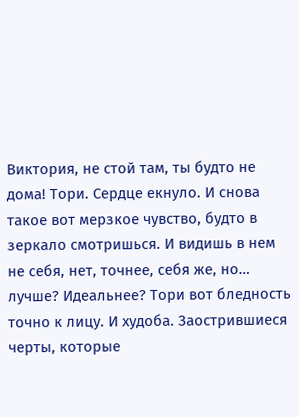Виктория, не стой там, ты будто не дома! Тори. Сердце екнуло. И снова такое вот мерзкое чувство, будто в зеркало смотришься. И видишь в нем не себя, нет, точнее, себя же, но… лучше? Идеальнее? Тори вот бледность точно к лицу. И худоба. Заострившиеся черты, которые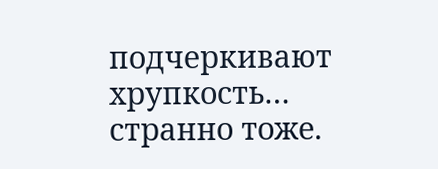подчеркивают хрупкость… странно тоже.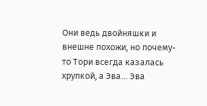Они ведь двойняшки и внешне похожи, но почему-то Тори всегда казалась хрупкой, а Эва… Эва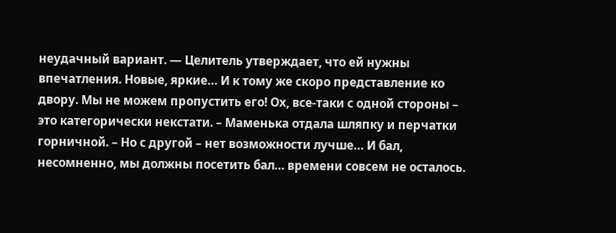неудачный вариант. — Целитель утверждает, что ей нужны впечатления. Новые, яркие… И к тому же скоро представление ко двору. Мы не можем пропустить его! Ох, все-таки с одной стороны – это категорически некстати. – Маменька отдала шляпку и перчатки горничной. – Но с другой – нет возможности лучше… И бал, несомненно, мы должны посетить бал… времени совсем не осталось.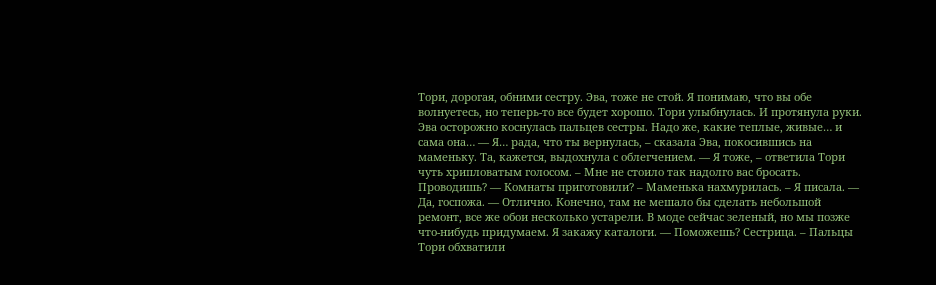Тори, дорогая, обними сестру. Эва, тоже не стой. Я понимаю, что вы обе волнуетесь, но теперь-то все будет хорошо. Тори улыбнулась. И протянула руки. Эва осторожно коснулась пальцев сестры. Надо же, какие теплые, живые… и сама она… — Я… рада, что ты вернулась, – сказала Эва, покосившись на маменьку. Та, кажется, выдохнула с облегчением. — Я тоже, – ответила Тори чуть хрипловатым голосом. – Мне не стоило так надолго вас бросать. Проводишь? — Комнаты приготовили? – Маменька нахмурилась. – Я писала. — Да, госпожа. — Отлично. Конечно, там не мешало бы сделать небольшой ремонт, все же обои несколько устарели. В моде сейчас зеленый, но мы позже что-нибудь придумаем. Я закажу каталоги. — Поможешь? Сестрица. – Пальцы Тори обхватили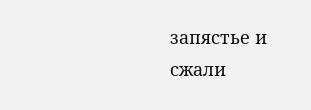запястье и сжали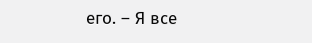его. – Я все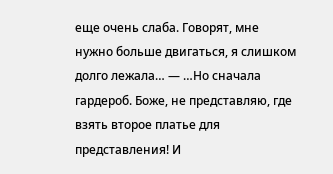еще очень слаба. Говорят, мне нужно больше двигаться, я слишком долго лежала… — …Но сначала гардероб. Боже, не представляю, где взять второе платье для представления! И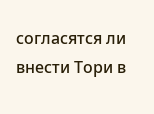согласятся ли внести Тори в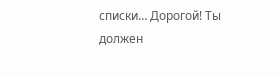списки… Дорогой! Ты должен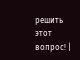решить этот вопрос! |